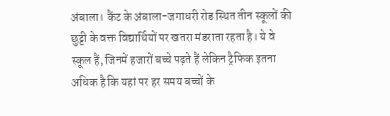अंबाला। कैंट के अंबाला-जगाधरी रोड स्थित तीन स्कूलों की छुट्टी के वक्त विद्यार्थियों पर खतरा मंडराता रहता है। ये वे स्कूल हैं, जिनमें हजारों बच्चे पढ़ते हैं लेकिन ट्रैफिक इतना अधिक है कि यहां पर हर समय बच्चों के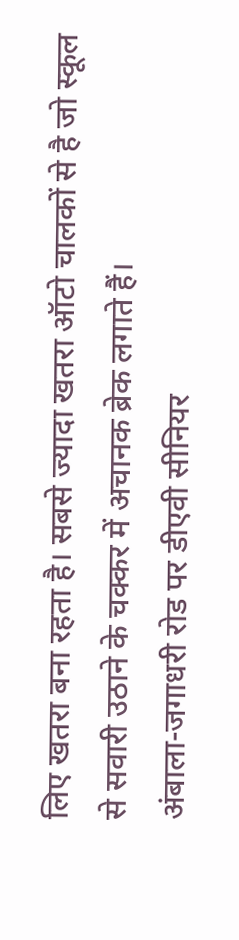लिए खतरा बना रहता है। सबसे ज्यादा खतरा ऑटो चालकों से है जो स्कूल से सवारी उठाने के चक्कर में अचानक ब्रेक लगाते हैं।
अंबाला-जगाधरी रोड पर डीएवी सीनियर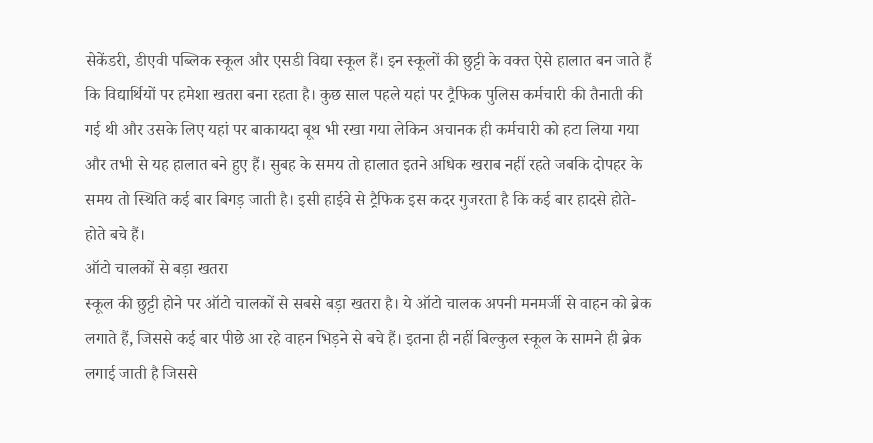सेकेंडरी, डीएवी पब्लिक स्कूल और एसडी विद्या स्कूल हैं। इन स्कूलों की छुट्टी के वक्त ऐसे हालात बन जाते हैं कि विद्यार्थियों पर हमेशा खतरा बना रहता है। कुछ साल पहले यहां पर ट्रैफिक पुलिस कर्मचारी की तैनाती की गई थी और उसके लिए यहां पर बाकायदा बूथ भी रखा गया लेकिन अचानक ही कर्मचारी को हटा लिया गया और तभी से यह हालात बने हुए हैं। सुबह के समय तो हालात इतने अधिक खराब नहीं रहते जबकि दोपहर के समय तो स्थिति कई बार बिगड़ जाती है। इसी हाईवे से ट्रैफिक इस कदर गुजरता है कि कई बार हादसे होते-होते बचे हैं।
ऑटो चालकों से बड़ा खतरा
स्कूल की छुट्टी होने पर ऑटो चालकों से सबसे बड़ा खतरा है। ये ऑटो चालक अपनी मनमर्जी से वाहन को ब्रेक लगाते हैं, जिससे कई बार पीछे आ रहे वाहन भिड़ने से बचे हैं। इतना ही नहीं बिल्कुल स्कूल के सामने ही ब्रेक लगाई जाती है जिससे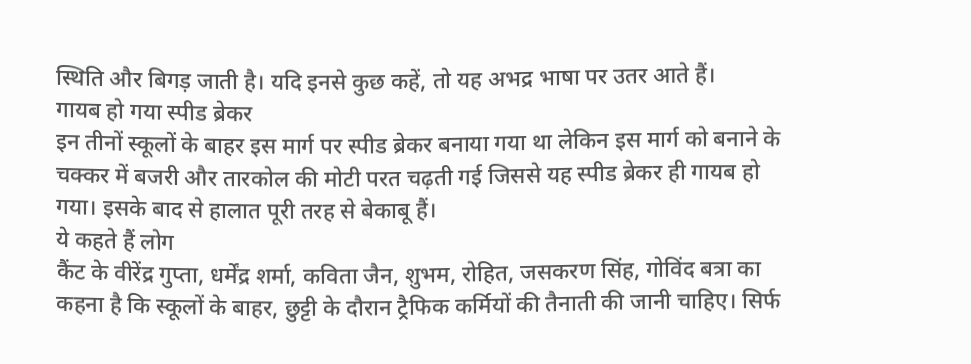स्थिति और बिगड़ जाती है। यदि इनसे कुछ कहें, तो यह अभद्र भाषा पर उतर आते हैं।
गायब हो गया स्पीड ब्रेकर
इन तीनों स्कूलों के बाहर इस मार्ग पर स्पीड ब्रेकर बनाया गया था लेकिन इस मार्ग को बनाने के चक्कर में बजरी और तारकोल की मोटी परत चढ़ती गई जिससे यह स्पीड ब्रेकर ही गायब हो गया। इसके बाद से हालात पूरी तरह से बेकाबू हैं।
ये कहते हैं लोग
कैंट के वीरेंद्र गुप्ता, धर्मेंद्र शर्मा, कविता जैन, शुभम, रोहित, जसकरण सिंह, गोविंद बत्रा का कहना है कि स्कूलों के बाहर, छुट्टी के दौरान ट्रैफिक कर्मियों की तैनाती की जानी चाहिए। सिर्फ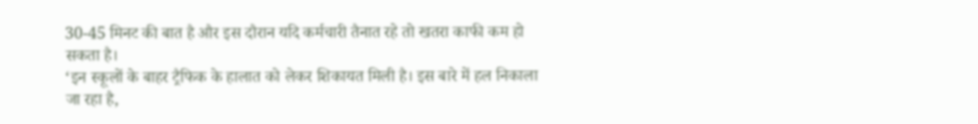30-45 मिनट की बात है और इस दौरान यदि कर्मचारी तैनात रहे तो खतरा काफी कम हो सकता है।
‘इन स्कूलों के बाहर ट्रैफिक के हालात को लेकर शिकायत मिली है। इस बारे में हल निकाला जा रहा है,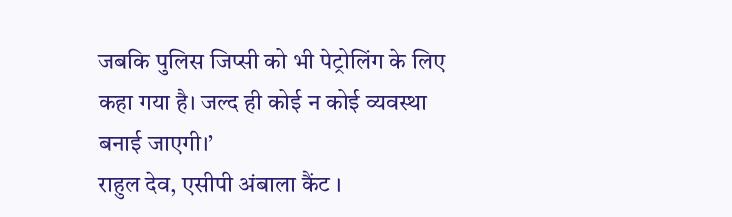जबकि पुलिस जिप्सी को भी पेट्रोलिंग के लिए कहा गया है। जल्द ही कोई न कोई व्यवस्था बनाई जाएगी।’
राहुल देव, एसीपी अंबाला कैंट ।